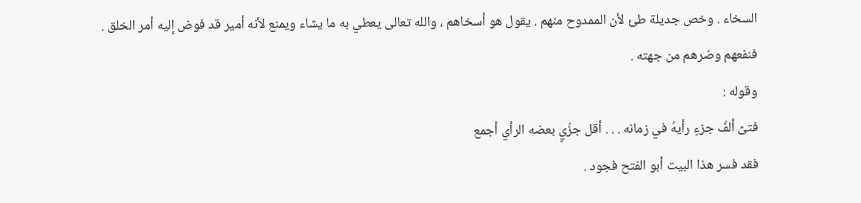السخاء . وخص جديلة طئ لأن الممدوح منهم . يقول هو أسخاهم ، والله تعالى يعطي به ما يشاء ويمنع لأنه أمير قد فوض إليه أمر الخلق . فنفعهم وضرهم من جهته .
وقوله :
فتىً ألفُ جزءٍ رأيهُ في زمانه . . . أقل جزُيٍ بعضه الرأي أجمع
فقد فسر هذا البيت أبو الفتح فجود .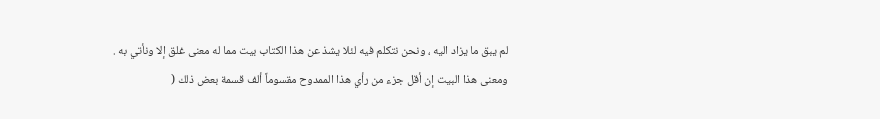لم يبق ما يزاد اليه ، ونحن نتكلم فيه لئلا يشذ عن هذا الكتاب بيت مما له معنى غلق إلا ونأتي به .
ومعنى هذا البيت إن أقل جزء من رأي هذا الممدوح مقسوماً ألف قسمة بعض ذلك (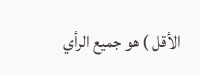الأقل ) هو جميع الرأي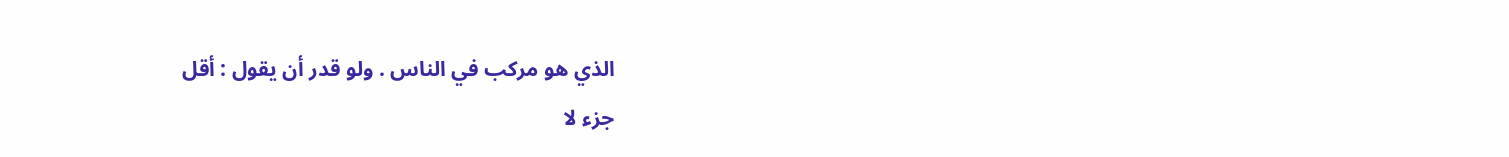الذي هو مركب في الناس . ولو قدر أن يقول : أقل
جزء لا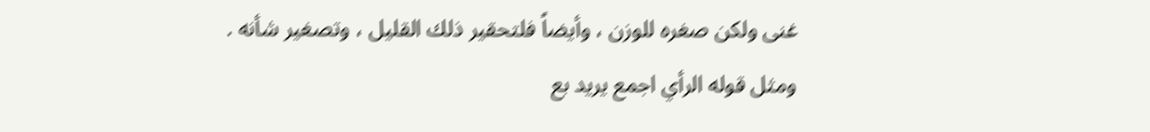غنى ولكن صغره للوزن ، وأيضاً فلتحقير ذلك القليل ، وتصغير شأنه .
ومثل قوله الرأي اجمع يريد بع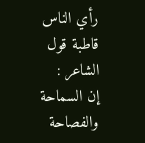رأي الناس قاطبة قول الشاعر :
إن السماحة والفصاحة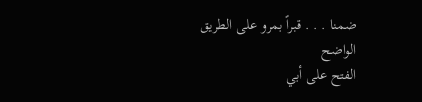ضمنا . . . قبراً بمرو على الطريق الواضح
الفتح على أبي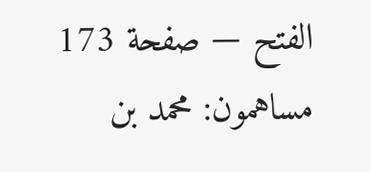الفتح — صفحة 173
مساهمون: محمد بن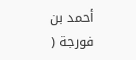أحمد بن فورجة (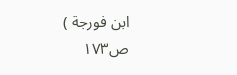ابن فورجة )
ص١٧٣